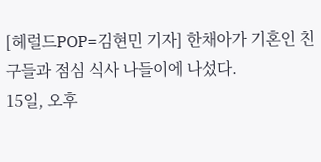[헤럴드POP=김현민 기자] 한채아가 기혼인 친구들과 점심 식사 나들이에 나섰다.
15일, 오후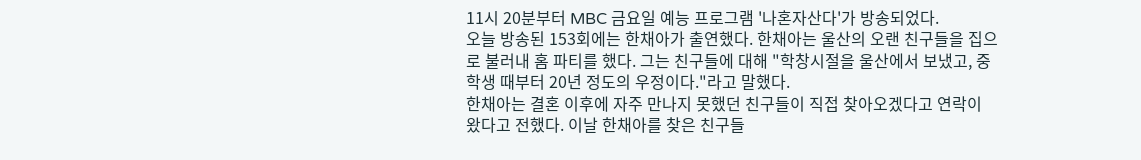11시 20분부터 MBC 금요일 예능 프로그램 '나혼자산다'가 방송되었다.
오늘 방송된 153회에는 한채아가 출연했다. 한채아는 울산의 오랜 친구들을 집으로 불러내 홈 파티를 했다. 그는 친구들에 대해 "학창시절을 울산에서 보냈고, 중학생 때부터 20년 정도의 우정이다."라고 말했다.
한채아는 결혼 이후에 자주 만나지 못했던 친구들이 직접 찾아오겠다고 연락이 왔다고 전했다. 이날 한채아를 찾은 친구들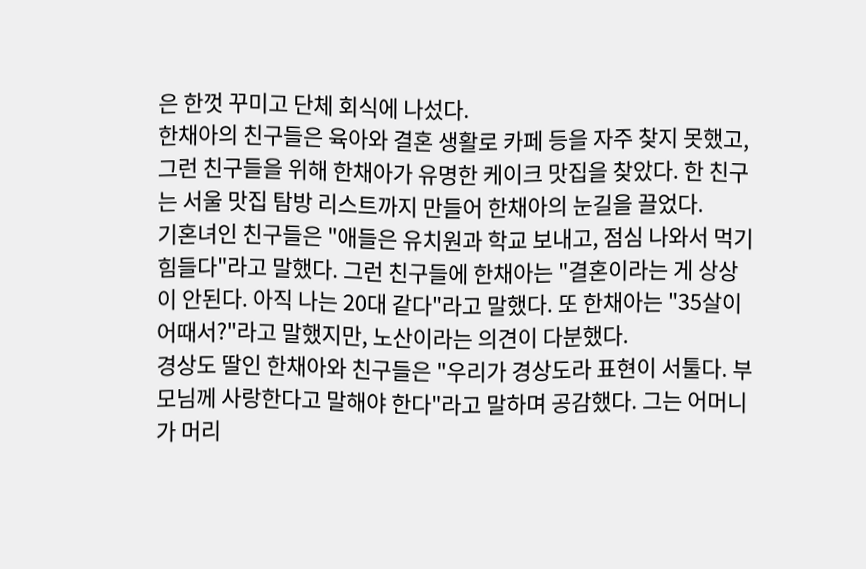은 한껏 꾸미고 단체 회식에 나섰다.
한채아의 친구들은 육아와 결혼 생활로 카페 등을 자주 찾지 못했고, 그런 친구들을 위해 한채아가 유명한 케이크 맛집을 찾았다. 한 친구는 서울 맛집 탐방 리스트까지 만들어 한채아의 눈길을 끌었다.
기혼녀인 친구들은 "애들은 유치원과 학교 보내고, 점심 나와서 먹기 힘들다"라고 말했다. 그런 친구들에 한채아는 "결혼이라는 게 상상이 안된다. 아직 나는 20대 같다"라고 말했다. 또 한채아는 "35살이 어때서?"라고 말했지만, 노산이라는 의견이 다분했다.
경상도 딸인 한채아와 친구들은 "우리가 경상도라 표현이 서툴다. 부모님께 사랑한다고 말해야 한다"라고 말하며 공감했다. 그는 어머니가 머리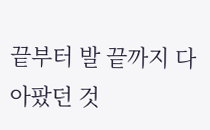끝부터 발 끝까지 다 아팠던 것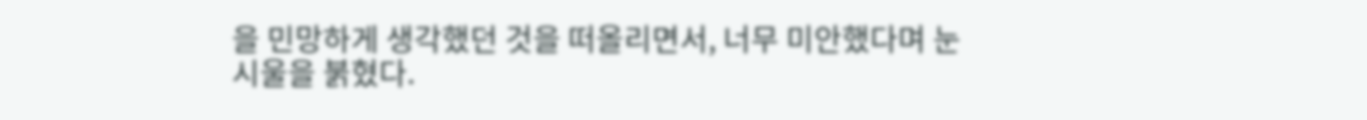을 민망하게 생각했던 것을 떠올리면서, 너무 미안했다며 눈시울을 붉혔다.